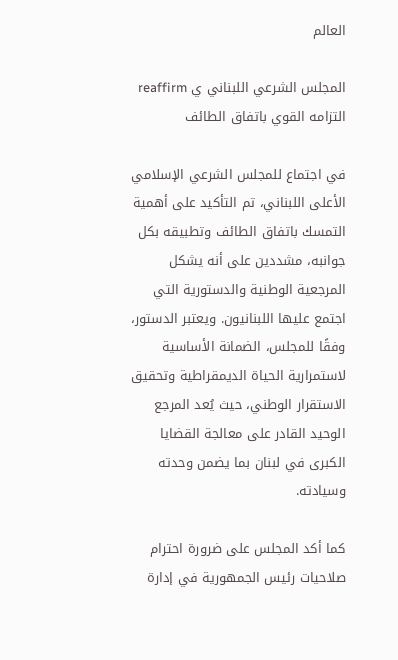العالم

المجلس الشرعي اللبناني ي reaffirm التزامه القوي باتفاق الطائف

في اجتماع للمجلس الشرعي الإسلامي الأعلى اللبناني، تم التأكيد على أهمية التمسك باتفاق الطائف وتطبيقه بكل جوانبه، مشددين على أنه يشكل المرجعية الوطنية والدستورية التي اجتمع عليها اللبنانيون. ويعتبر الدستور، وفقًا للمجلس، الضمانة الأساسية لاستمرارية الحياة الديمقراطية وتحقيق الاستقرار الوطني، حيث يُعد المرجع الوحيد القادر على معالجة القضايا الكبرى في لبنان بما يضمن وحدته وسيادته.

كما أكد المجلس على ضرورة احترام صلاحيات رئيس الجمهورية في إدارة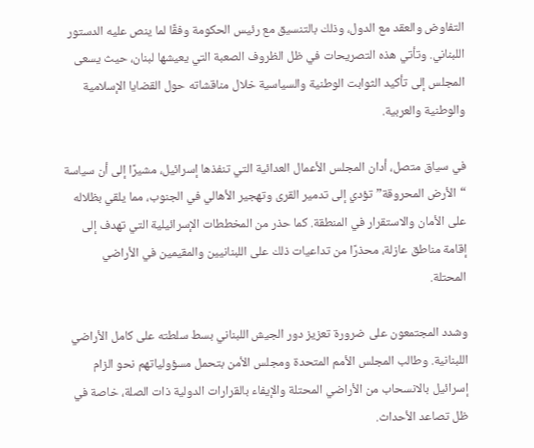التفاوض والعقد مع الدول، وذلك بالتنسيق مع رئيس الحكومة وفقًا لما ينص عليه الدستور اللبناني. وتأتي هذه التصريحات في ظل الظروف الصعبة التي يعيشها لبنان، حيث يسعى المجلس إلى تأكيد الثوابت الوطنية والسياسية خلال مناقشاته حول القضايا الإسلامية والوطنية والعربية.

في سياق متصل، أدان المجلس الأعمال العدائية التي تنفذها إسرائيل، مشيرًا إلى أن سياسة “الأرض المحروقة” تؤدي إلى تدمير القرى وتهجير الأهالي في الجنوب، مما يلقي بظلاله على الأمان والاستقرار في المنطقة. كما حذر من المخططات الإسرائيلية التي تهدف إلى إقامة مناطق عازلة، محذرًا من تداعيات ذلك على اللبنانيين والمقيمين في الأراضي المحتلة.

وشدد المجتمعون على ضرورة تعزيز دور الجيش اللبناني بسط سلطته على كامل الأراضي اللبنانية. وطالب المجلس الأمم المتحدة ومجلس الأمن بتحمل مسؤولياتهم نحو الزام إسرائيل بالانسحاب من الأراضي المحتلة والإيفاء بالقرارات الدولية ذات الصلة، خاصة في ظل تصاعد الأحداث.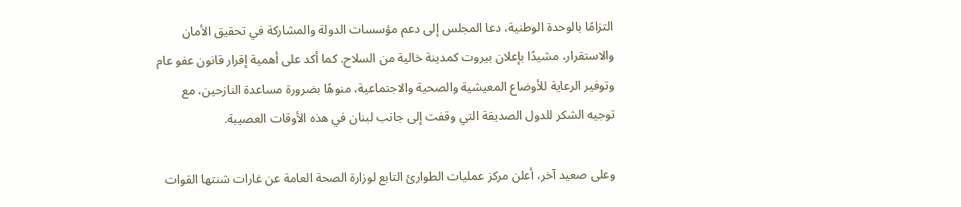التزامًا بالوحدة الوطنية، دعا المجلس إلى دعم مؤسسات الدولة والمشاركة في تحقيق الأمان والاستقرار، مشيدًا بإعلان بيروت كمدينة خالية من السلاح. كما أكد على أهمية إقرار قانون عفو عام وتوفير الرعاية للأوضاع المعيشية والصحية والاجتماعية، منوهًا بضرورة مساعدة النازحين، مع توجيه الشكر للدول الصديقة التي وقفت إلى جانب لبنان في هذه الأوقات العصيبة.

وعلى صعيد آخر، أعلن مركز عمليات الطوارئ التابع لوزارة الصحة العامة عن غارات شنتها القوات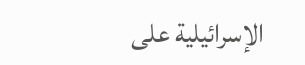الإسرائيلية على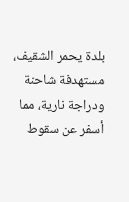بلدة يحمر الشقيف، مستهدفة شاحنة ودراجة نارية، مما أسفر عن سقوط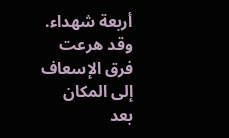أربعة شهداء. وقد هرعت فرق الإسعاف إلى المكان بعد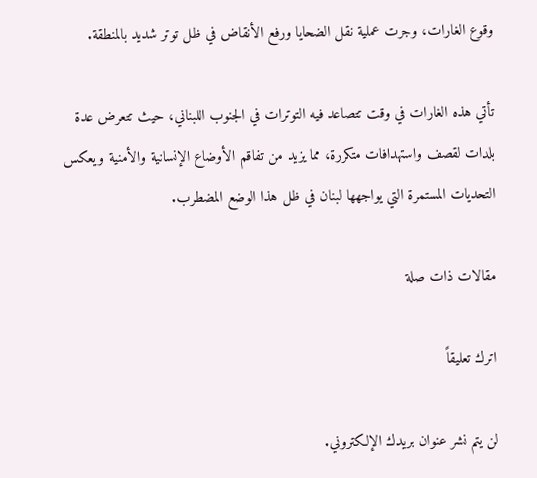وقوع الغارات، وجرت عملية نقل الضحايا ورفع الأنقاض في ظل توتر شديد بالمنطقة.

تأتي هذه الغارات في وقت تتصاعد فيه التوترات في الجنوب اللبناني، حيث تتعرض عدة بلدات لقصف واستهدافات متكررة، مما يزيد من تفاقم الأوضاع الإنسانية والأمنية ويعكس التحديات المستمرة التي يواجهها لبنان في ظل هذا الوضع المضطرب.

مقالات ذات صلة

اترك تعليقاً

لن يتم نشر عنوان بريدك الإلكتروني.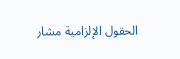الحقول الإلزامية مشار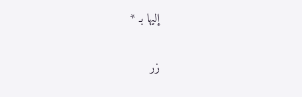إليها بـ *

زر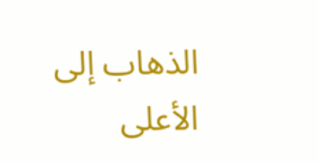الذهاب إلى الأعلى